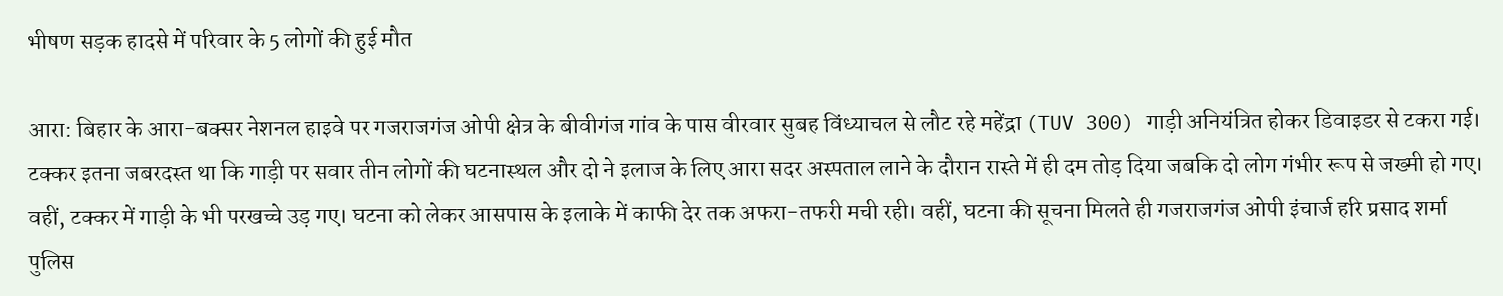भीषण सड़क हादसे में परिवार के 5 लोगों की हुई मौत

आरा: बिहार के आरा-बक्सर नेशनल हाइवे पर गजराजगंज ओपी क्षेत्र के बीवीगंज गांव के पास वीरवार सुबह विंध्याचल से लौट रहे महेंद्रा (TUV 300) गाड़ी अनियंत्रित होकर डिवाइडर से टकरा गई। टक्कर इतना जबरदस्त था कि गाड़ी पर सवार तीन लोगों की घटनास्थल और दो ने इलाज के लिए आरा सदर अस्पताल लाने के दौरान रास्ते में ही दम तोड़ दिया जबकि दो लोग गंभीर रूप से जख्मी हो गए। वहीं, टक्कर में गाड़ी के भी परखच्चे उड़ गए। घटना को लेकर आसपास के इलाके में काफी देर तक अफरा-तफरी मची रही। वहीं, घटना की सूचना मिलते ही गजराजगंज ओपी इंचार्ज हरि प्रसाद शर्मा पुलिस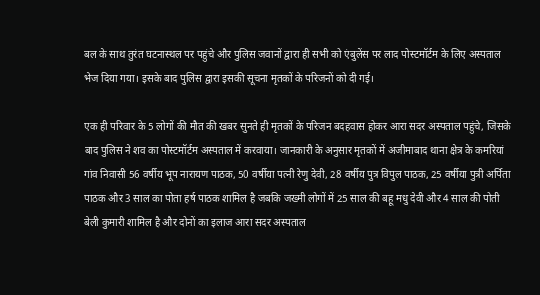बल के साथ तुरंत घटनास्थल पर पहुंचे और पुलिस जवानों द्वारा ही सभी को एंबुलेंस पर लाद पोस्टमॉर्टम के लिए अस्पताल भेज दिया गया। इसके बाद पुलिस द्वारा इसकी सूचना मृतकों के परिजनों को दी गई।

एक ही परिवार के 5 लोगों की मौत की खबर सुनते ही मृतकों के परिजन बदहवास होकर आरा सदर अस्पताल पहुंचे, जिसके बाद पुलिस ने शव का पोस्टमॉर्टम अस्पताल में करवाया। जानकारी के अनुसार मृतकों में अजीमाबाद थाना क्षेत्र के कमरियां गांव निवासी 56 वर्षीय भूप नारायण पाठक, 50 वर्षीया पत्नी रेणु देवी, 28 वर्षीय पुत्र विपुल पाठक, 25 वर्षीया पुत्री अर्पिता पाठक और 3 साल का पोता हर्ष पाठक शामिल है जबकि जख्मी लोगों में 25 साल की बहू मधु देवी और 4 साल की पोती बेली कुमारी शामिल है और दोनों का इलाज आरा सदर अस्पताल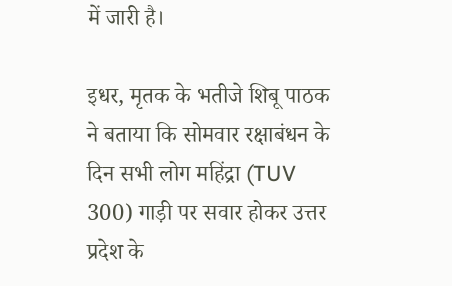में जारी है।

इधर, मृतक के भतीजे शिबू पाठक ने बताया कि सोमवार रक्षाबंधन के दिन सभी लोग महिंद्रा (TUV 300) गाड़ी पर सवार होकर उत्तर प्रदेश के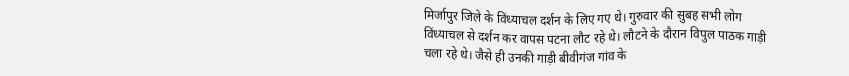मिर्जापुर जिले के विंध्याचल दर्शन के लिए गए थे। गुरुवार की सुबह सभी लोग विंध्याचल से दर्शन कर वापस पटना लौट रहे थे। लौटने के दौरान विपुल पाठक गाड़ी चला रहे थे। जैसे ही उनकी गाड़ी बीवीगंज गांव के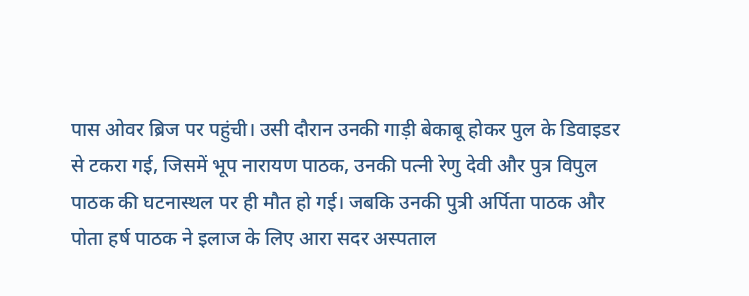पास ओवर ब्रिज पर पहुंची। उसी दौरान उनकी गाड़ी बेकाबू होकर पुल के डिवाइडर से टकरा गई, जिसमें भूप नारायण पाठक, उनकी पत्नी रेणु देवी और पुत्र विपुल पाठक की घटनास्थल पर ही मौत हो गई। जबकि उनकी पुत्री अर्पिता पाठक और पोता हर्ष पाठक ने इलाज के लिए आरा सदर अस्पताल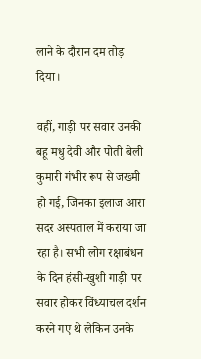लाने के दौरान दम तोड़ दिया।

वहीं, गाड़ी पर सवार उनकी बहू मधु देवी और पोती बेली कुमारी गंभीर रूप से जख्मी हो गई, जिनका इलाज आरा सदर अस्पताल में कराया जा रहा है। सभी लोग रक्षाबंधन के दिन हंसी-खुशी गाड़ी पर सवार होकर विंध्याचल दर्शन करने गए थे लेकिन उनके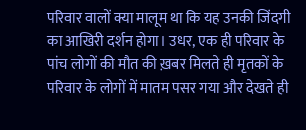परिवार वालों क्या मालूम था कि यह उनकी जिंदगी का आखिरी दर्शन होगा। उधर, एक ही परिवार के पांच लोगों की मौत की ख़बर मिलते ही मृतकों के परिवार के लोगों में मातम पसर गया और देखते ही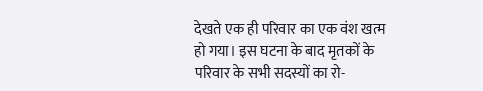देखते एक ही परिवार का एक वंश खत्म हो गया। इस घटना के बाद मृतकों के परिवार के सभी सदस्यों का रो-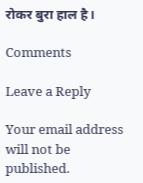रोकर बुरा हाल है।

Comments

Leave a Reply

Your email address will not be published.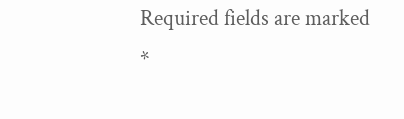Required fields are marked *